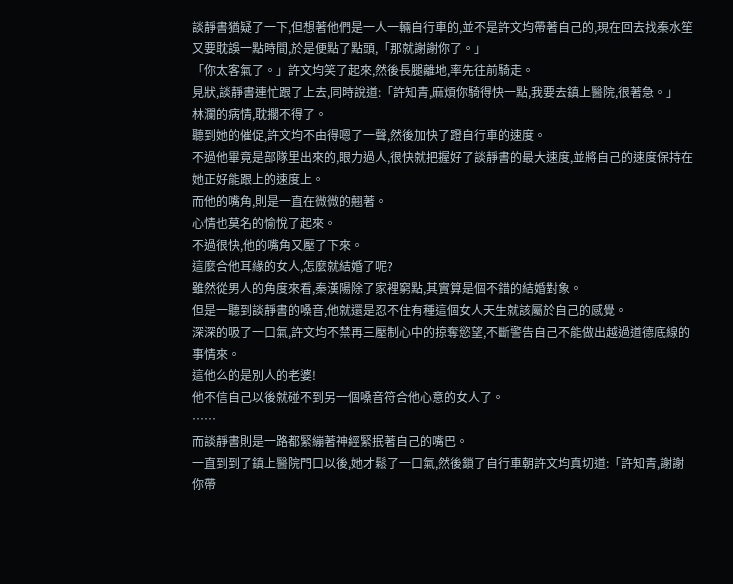談靜書猶疑了一下,但想著他們是一人一輛自行車的,並不是許文均帶著自己的,現在回去找秦水笙又要耽誤一點時間,於是便點了點頭,「那就謝謝你了。」
「你太客氣了。」許文均笑了起來,然後長腿離地,率先往前騎走。
見狀,談靜書連忙跟了上去,同時說道:「許知青,麻煩你騎得快一點,我要去鎮上醫院,很著急。」
林瀾的病情,耽擱不得了。
聽到她的催促,許文均不由得嗯了一聲,然後加快了蹬自行車的速度。
不過他畢竟是部隊里出來的,眼力過人,很快就把握好了談靜書的最大速度,並將自己的速度保持在她正好能跟上的速度上。
而他的嘴角,則是一直在微微的翹著。
心情也莫名的愉悅了起來。
不過很快,他的嘴角又壓了下來。
這麼合他耳緣的女人,怎麼就結婚了呢?
雖然從男人的角度來看,秦漢陽除了家裡窮點,其實算是個不錯的結婚對象。
但是一聽到談靜書的嗓音,他就還是忍不住有種這個女人天生就該屬於自己的感覺。
深深的吸了一口氣,許文均不禁再三壓制心中的掠奪慾望,不斷警告自己不能做出越過道德底線的事情來。
這他么的是別人的老婆!
他不信自己以後就碰不到另一個嗓音符合他心意的女人了。
……
而談靜書則是一路都緊繃著神經緊抿著自己的嘴巴。
一直到到了鎮上醫院門口以後,她才鬆了一口氣,然後鎖了自行車朝許文均真切道:「許知青,謝謝你帶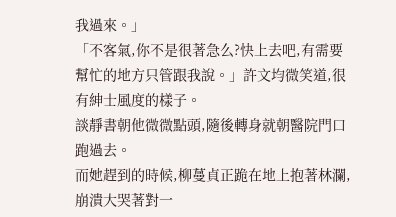我過來。」
「不客氣,你不是很著急么?快上去吧,有需要幫忙的地方只管跟我說。」許文均微笑道,很有紳士風度的樣子。
談靜書朝他微微點頭,隨後轉身就朝醫院門口跑過去。
而她趕到的時候,柳蔓貞正跪在地上抱著林瀾,崩潰大哭著對一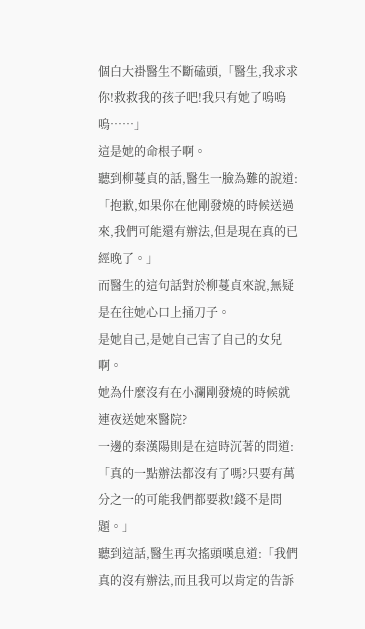個白大褂醫生不斷磕頭,「醫生,我求求你!救救我的孩子吧!我只有她了嗚嗚嗚……」
這是她的命根子啊。
聽到柳蔓貞的話,醫生一臉為難的說道:「抱歉,如果你在他剛發燒的時候送過來,我們可能還有辦法,但是現在真的已經晚了。」
而醫生的這句話對於柳蔓貞來說,無疑是在往她心口上捅刀子。
是她自己,是她自己害了自己的女兒啊。
她為什麼沒有在小瀾剛發燒的時候就連夜送她來醫院?
一邊的秦漢陽則是在這時沉著的問道:「真的一點辦法都沒有了嗎?只要有萬分之一的可能我們都要救!錢不是問題。」
聽到這話,醫生再次搖頭嘆息道:「我們真的沒有辦法,而且我可以肯定的告訴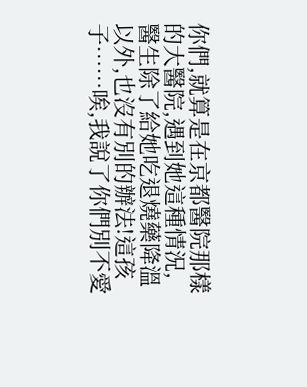你們,就算是在京都醫院那樣的大醫院,遇到她這種情況,醫生除了給她吃退燒藥降溫以外,也沒有別的辦法!這孩子……唉,我說了你們別不愛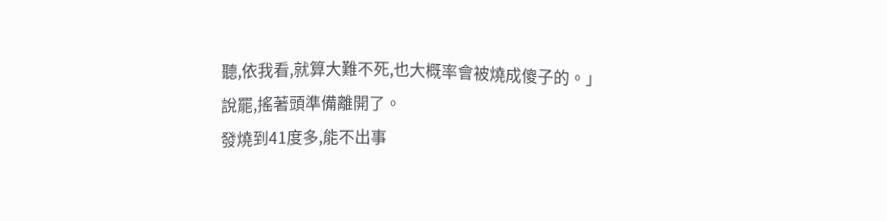聽,依我看,就算大難不死,也大概率會被燒成傻子的。」
說罷,搖著頭準備離開了。
發燒到41度多,能不出事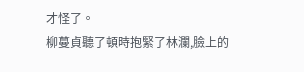才怪了。
柳蔓貞聽了頓時抱緊了林瀾,臉上的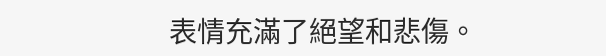表情充滿了絕望和悲傷。